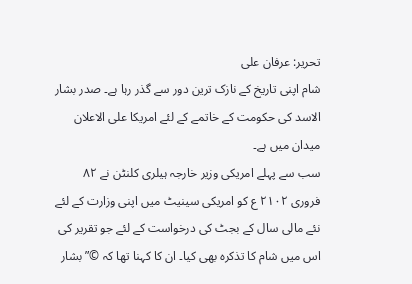تحریر: عرفان علی
شام اپنی تاریخ کے نازک ترین دور سے گذر رہا ہے۔ صدر بشار الاسد کی حکومت کے خاتمے کے لئے امریکا علی الاعلان میدان میں ہے۔
سب سے پہلے امریکی وزیر خارجہ ہیلری کلنٹن نے ۸۲ فروری ۲۱۰۲ ع کو امریکی سینیٹ میں اپنی وزارت کے لئے نئے مالی سال کے بجٹ کی درخواست کے لئے جو تقریر کی اس میں شام کا تذکرہ بھی کیا۔ ان کا کہنا تھا کہ ©” بشار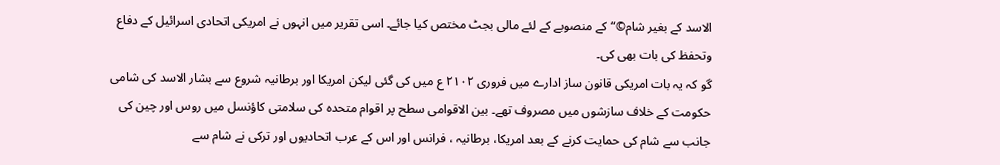الاسد کے بغیر شام©“ کے منصوبے کے لئے مالی بجٹ مختص کیا جائے۔ اسی تقریر میں انہوں نے امریکی اتحادی اسرائیل کے دفاع وتحفظ کی بات بھی کی۔
گو کہ یہ بات امریکی قانون ساز ادارے میں فروری ۲۱۰۲ ع میں کی گئی لیکن امریکا اور برطانیہ شروع سے بشار الاسد کی شامی حکومت کے خلاف سازشوں میں مصروف تھے۔ بین الاقوامی سطح پر اقوام متحدہ کی سلامتی کاؤنسل میں روس اور چین کی جانب سے شام کی حمایت کرنے کے بعد امریکا، برطانیہ ، فرانس اور اس کے عرب اتحادیوں اور ترکی نے شام سے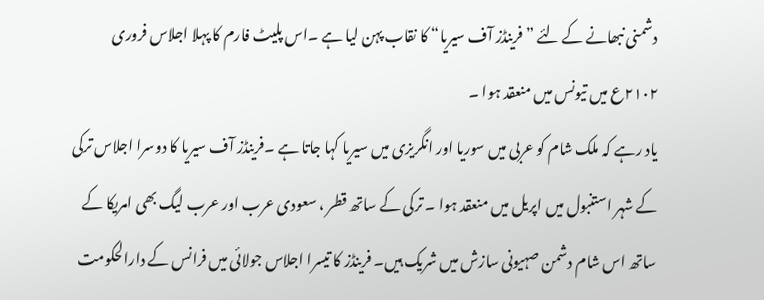دشمنی نبھانے کے لئے ” فرینڈز آف سیریا“ کا نقاب پہن لیا ہے ۔اس پلیٹ فارم کا پہلا اجلاس فروری ۲۱۰۲ع میں تیونس میں منعقد ہوا ۔
یاد رہے کہ ملک شام کو عربی میں سوریا اور انگریزی میں سیریا کہا جاتا ہے ۔فرینڈز آف سیریا کا دوسرا اجلاس ترکی کے شہر استنبول میں اپریل میں منعقد ہوا ۔ ترکی کے ساتھ قطر ، سعودی عرب اور عرب لیگ بھی امریکا کے ساتھ اس شام دشمن صہیونی سازش میں شریک ہیں۔ فرینڈز کا تیسرا اجلاس جولائی میں فرانس کے دارالحکومت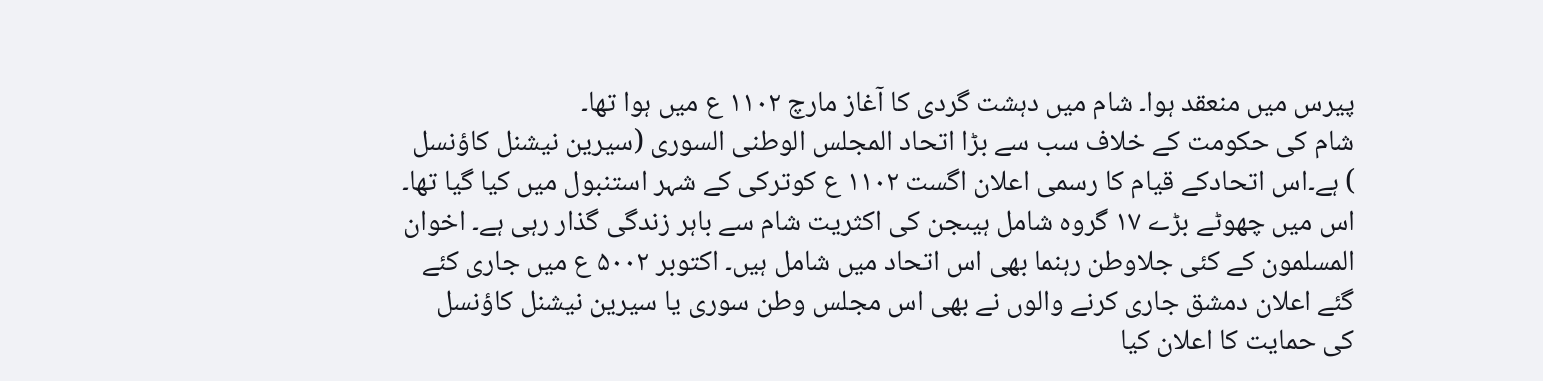پیرس میں منعقد ہوا۔ شام میں دہشت گردی کا آغاز مارچ ۱۱۰۲ ع میں ہوا تھا۔
شام کی حکومت کے خلاف سب سے بڑا اتحاد المجلس الوطنی السوری (سیرین نیشنل کاؤنسل ) ہے۔اس اتحادکے قیام کا رسمی اعلان اگست ۱۱۰۲ ع کوترکی کے شہر استنبول میں کیا گیا تھا۔ اس میں چھوٹے بڑے ۱۷ گروہ شامل ہیںجن کی اکثریت شام سے باہر زندگی گذار رہی ہے۔ اخوان المسلمون کے کئی جلاوطن رہنما بھی اس اتحاد میں شامل ہیں۔ اکتوبر ۵۰۰۲ ع میں جاری کئے گئے اعلان دمشق جاری کرنے والوں نے بھی اس مجلس وطن سوری یا سیرین نیشنل کاؤنسل کی حمایت کا اعلان کیا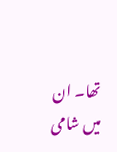تھا۔ ان میں شامی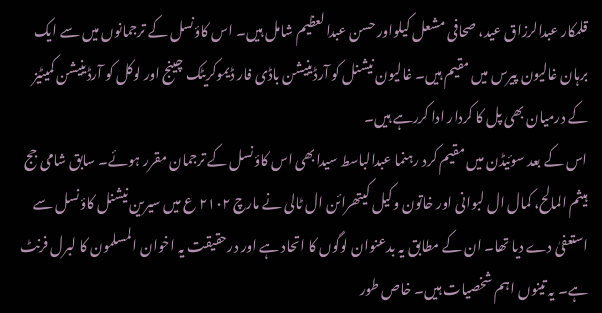قلمکار عبدالرزاق عید، صحافی مشعل کیلواور حسن عبدالعظیم شامل ہیں۔ اس کاؤنسل کے ترجمانوں میں سے ایک برہان غالیون پیرس میں مقیم ہیں۔ غالیون نیشنل کو آرڈینیشن باڈی فار ڈیموکریٹک چینج اور لوکل کو آرڈینیشن کمیٹیز کے درمیان بھی پل کا کردار ادا کررہے ہیں۔
اس کے بعد سوئیڈن میں مقیم کرد رہنما عبدالباسط سیدابھی اس کاؤنسل کے ترجمان مقرر ہوئے۔ سابق شامی جج ہیثم المالح، کمال ال لبوانی اور خاتون وکیل کیتھرائن ال ٹالی نے مارچ ۲۱۰۲ ع میں سیرین نیشنل کاؤنسل سے استعفیٰ دے دیا تھا۔ ان کے مطابق یہ بدعنوان لوگوں کا اتحاد ہے اور درحقیقت یہ اخوان المسلمون کا لبرل فرنٹ ہے۔ یہ تینوں اہم شخصیات ہیں۔ خاص طور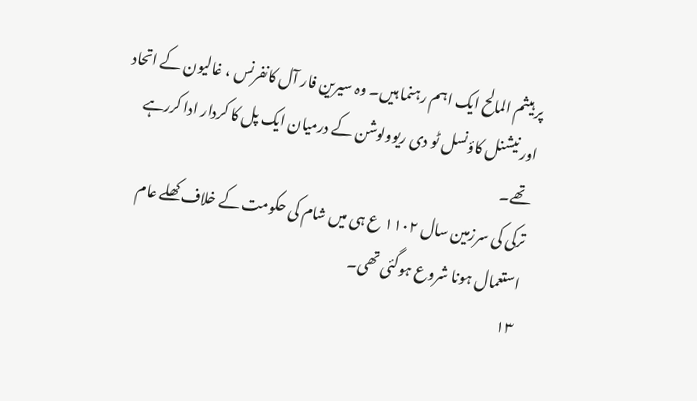پر ہیثم المالح ایک اہم رہنما ہیں۔ وہ سیرین فار آل کانفرنس ، غالیون کے اتحاد اور نیشنل کاؤنسل ٹو دی ریوولوشن کے درمیان ایک پل کا کردار ادا کررہے تھے۔
ترکی کی سرزمین سال ۱۱۰۲ ع ہی میں شام کی حکومت کے خلاف کھلے عام استعمال ہونا شروع ہوگئی تھی۔
۱۳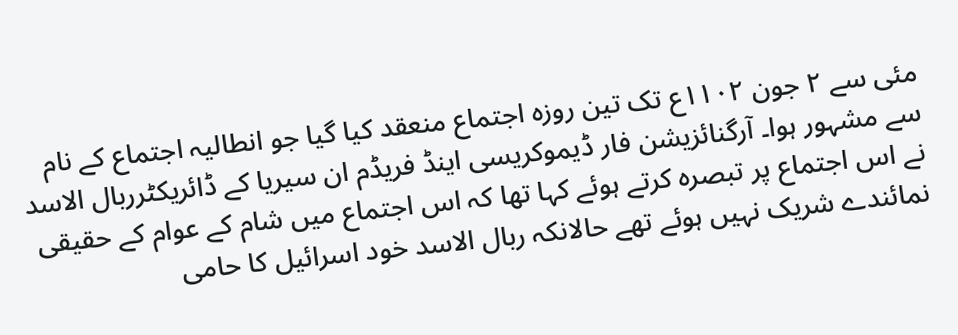مئی سے ۲ جون ۱۱۰۲ع تک تین روزہ اجتماع منعقد کیا گیا جو انطالیہ اجتماع کے نام سے مشہور ہوا۔ آرگنائزیشن فار ڈیموکریسی اینڈ فریڈم ان سیریا کے ڈائریکٹرربال الاسد نے اس اجتماع پر تبصرہ کرتے ہوئے کہا تھا کہ اس اجتماع میں شام کے عوام کے حقیقی نمائندے شریک نہیں ہوئے تھے حالانکہ ربال الاسد خود اسرائیل کا حامی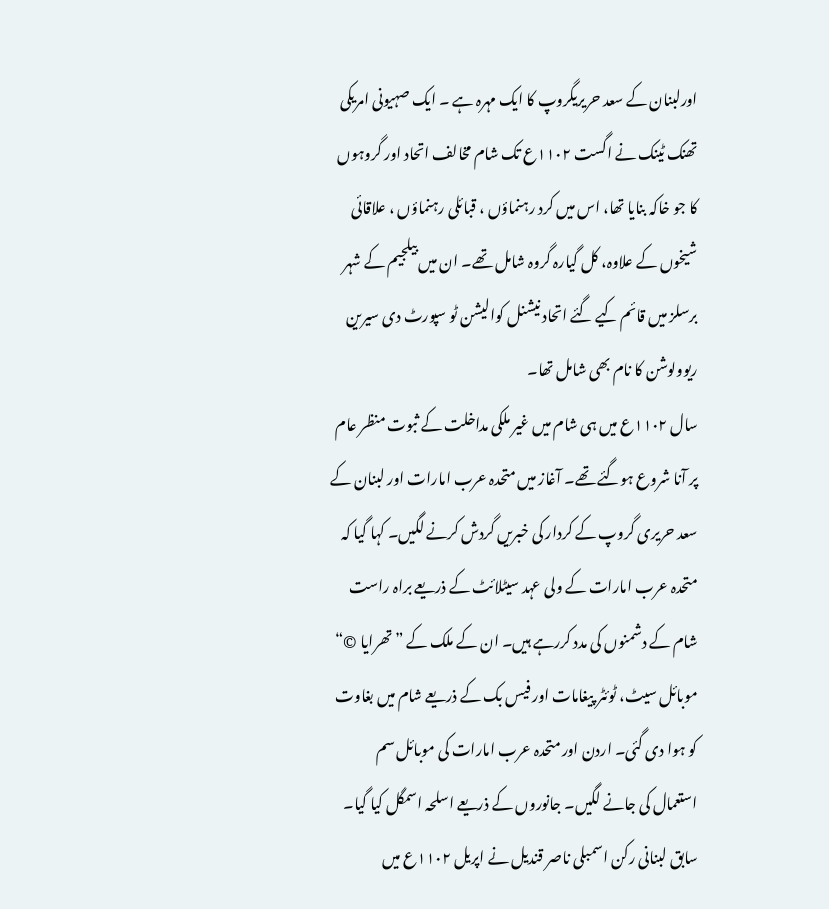اورلبنان کے سعد حریریگروپ کا ایک مہرہ ہے ۔ ایک صہیونی امریکی تھنک ٹینک نے اگست ۱۱۰۲ع تک شام مخالف اتحاد اور گروہوں کا جو خاکہ بنایا تھا، اس میں کرد رہنماؤں ، قبائلی رہنماؤں ، علاقائی شیخوں کے علاوہ، کل گیارہ گروہ شامل تھے۔ ان میں بیلجیم کے شہر برسلز میں قائم کیے گئے اتحاد نیشنل کوالیشن ٹو سپورٹ دی سیرین ریوولوشن کا نام بھی شامل تھا۔
سال ۱۱۰۲ع میں ہی شام میں غیر ملکی مداخلت کے ثبوت منظر عام پر آنا شروع ہوگئے تھے۔ آغاز میں متحدہ عرب امارات اور لبنان کے سعد حریری گروپ کے کردار کی خبریں گردش کرنے لگیں۔ کہا گیا کہ متحدہ عرب امارات کے ولی عہد سیٹلائٹ کے ذریعے براہ راست شام کے دشمنوں کی مدد کررہے ہیں۔ ان کے ملک کے ”تھرایا ©“ موبائل سیٹ، ٹوئٹر پیغامات اور فیس بک کے ذریعے شام میں بغاوت کو ہوا دی گئی۔ اردن اور متحدہ عرب امارات کی موبائل سم استعمال کی جانے لگیں۔ جانوروں کے ذریعے اسلحہ اسمگل کیا گیا۔ سابق لبنانی رکن اسمبلی ناصر قندیل نے اپریل ۱۱۰۲ع میں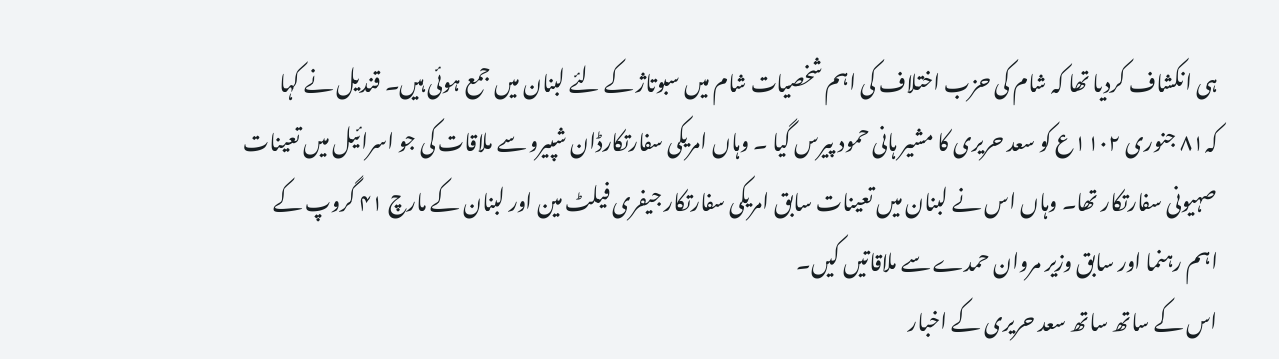ہی انکشاف کردیا تھا کہ شام کی حزب اختلاف کی اہم شخصیات شام میں سبوتاژ کے لئے لبنان میں جمع ہوئی ہیں۔ قندیل نے کہا کہ۸۱ جنوری ۱۱۰۲ع کو سعد حریری کا مشیر ہانی حمود پیرس گیا ۔ وہاں امریکی سفارتکارڈان شپیرو سے ملاقات کی جو اسرائیل میں تعینات صہیونی سفارتکار تھا۔ وہاں اس نے لبنان میں تعینات سابق امریکی سفارتکار جیفری فیلٹ مین اور لبنان کے مارچ ۴۱ گروپ کے اہم رہنما اور سابق وزیر مروان حمدے سے ملاقاتیں کیں۔
اس کے ساتھ ساتھ سعد حریری کے اخبار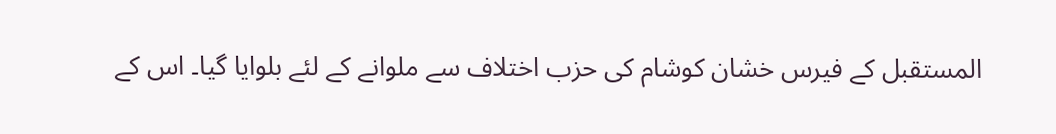المستقبل کے فیرس خشان کوشام کی حزب اختلاف سے ملوانے کے لئے بلوایا گیا۔ اس کے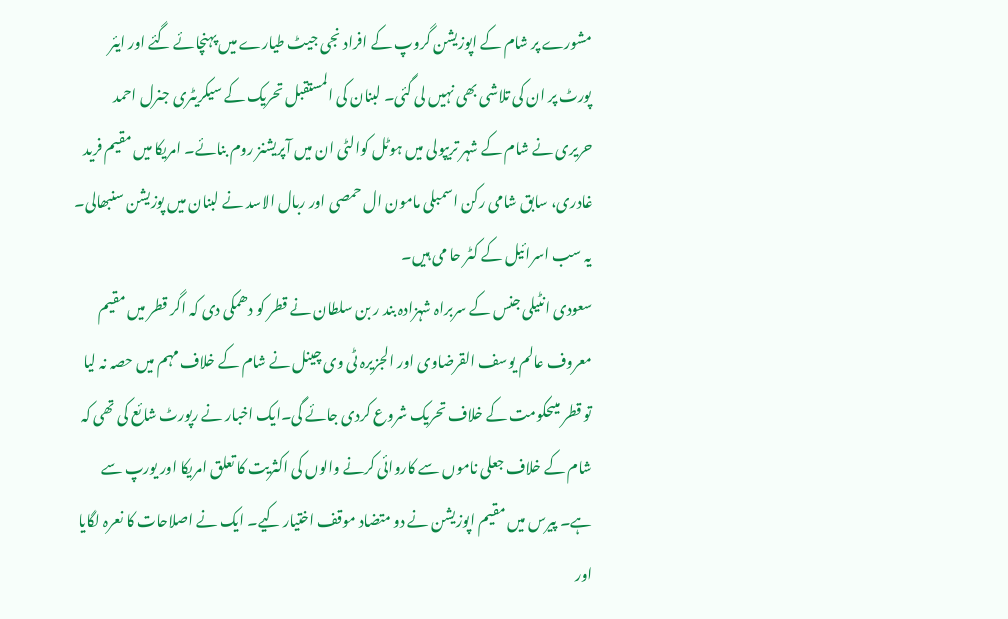مشورے پر شام کے اپوزیشن گروپ کے افراد نجی جیٹ طیارے میں پہنچائے گئے اور ایئر پورٹ پر ان کی تلاشی بھی نہیں لی گئی۔ لبنان کی المستقبل تحریک کے سیکریٹری جنرل احمد حریری نے شام کے شہر تریپولی میں ہوٹل کوالٹی ان میں آپریشنز روم بنائے۔ امریکا میں مقیم فرید غادری، سابق شامی رکن اسمبلی مامون ال حمصی اور ربال الاسد نے لبنان میں پوزیشن سنبھالی۔ یہ سب اسرائیل کے کٹر حا می ہیں۔
سعودی انٹیلی جنس کے سربراہ شہزادہ بند ر بن سلطان نے قطر کو دھمکی دی کہ اگر قطر میں مقیم معروف عالم یوسف القرضاوی اور الجزیرہ ٹی وی چینل نے شام کے خلاف مہم میں حصہ نہ لیا تو قطر میںحکومت کے خلاف تحریک شروع کردی جائے گی۔ایک اخبار نے رپورٹ شائع کی تھی کہ شام کے خلاف جعلی ناموں سے کاروائی کرنے والوں کی اکثریت کا تعلق امریکا اور یورپ سے ہے۔ پیرس میں مقیم اپوزیشن نے دو متضاد موقف اختیار کیے۔ ایک نے اصلاحات کا نعرہ لگایا اور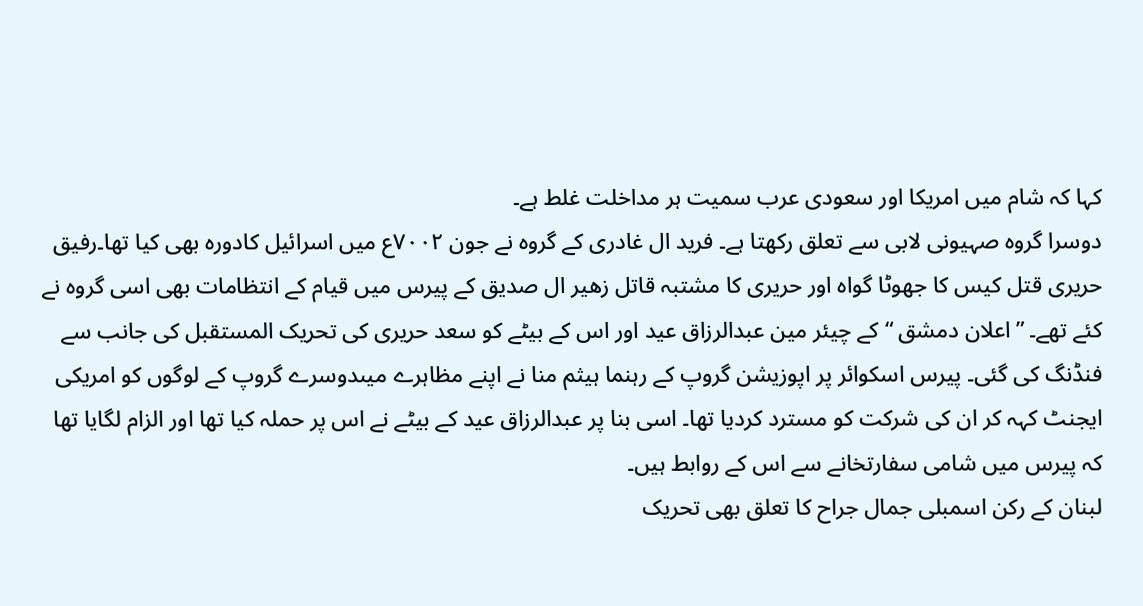کہا کہ شام میں امریکا اور سعودی عرب سمیت ہر مداخلت غلط ہے۔
دوسرا گروہ صہیونی لابی سے تعلق رکھتا ہے۔ فرید ال غادری کے گروہ نے جون ۷۰۰۲ع میں اسرائیل کادورہ بھی کیا تھا۔رفیق حریری قتل کیس کا جھوٹا گواہ اور حریری کا مشتبہ قاتل زھیر ال صدیق کے پیرس میں قیام کے انتظامات بھی اسی گروہ نے کئے تھے۔ ”اعلان دمشق “کے چیئر مین عبدالرزاق عید اور اس کے بیٹے کو سعد حریری کی تحریک المستقبل کی جانب سے فنڈنگ کی گئی۔ پیرس اسکوائر پر اپوزیشن گروپ کے رہنما ہیثم منا نے اپنے مظاہرے میںدوسرے گروپ کے لوگوں کو امریکی ایجنٹ کہہ کر ان کی شرکت کو مسترد کردیا تھا۔ اسی بنا پر عبدالرزاق عید کے بیٹے نے اس پر حملہ کیا تھا اور الزام لگایا تھا کہ پیرس میں شامی سفارتخانے سے اس کے روابط ہیں۔
لبنان کے رکن اسمبلی جمال جراح کا تعلق بھی تحریک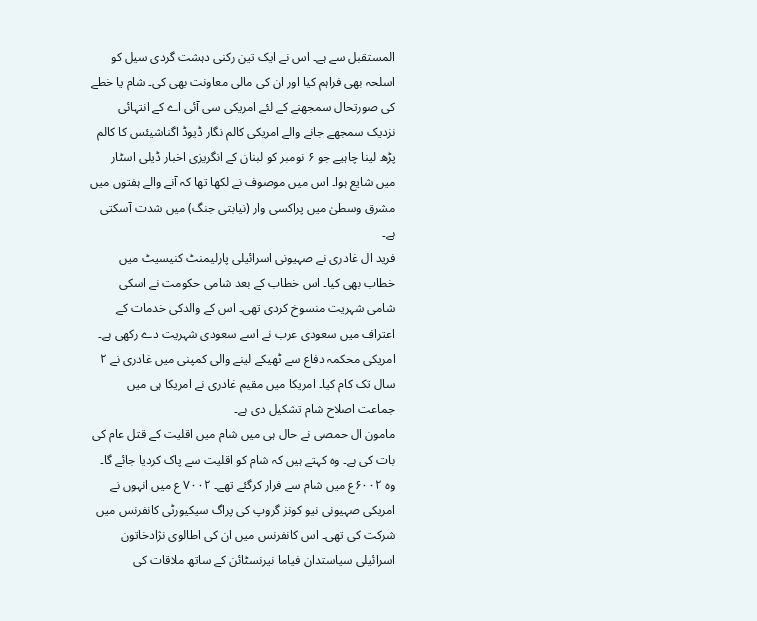المستقبل سے ہے۔ اس نے ایک تین رکنی دہشت گردی سیل کو اسلحہ بھی فراہم کیا اور ان کی مالی معاونت بھی کی۔ شام یا خطے کی صورتحال سمجھنے کے لئے امریکی سی آئی اے کے انتہائی نزدیک سمجھے جانے والے امریکی کالم نگار ڈیوڈ اگناشیئس کا کالم پڑھ لینا چاہیے جو ۶ نومبر کو لبنان کے انگریزی اخبار ڈیلی اسٹار میں شایع ہوا۔ اس میں موصوف نے لکھا تھا کہ آنے والے ہفتوں میں مشرق وسطیٰ میں پراکسی وار (نیابتی جنگ) میں شدت آسکتی ہے۔
فرید ال غادری نے صہیونی اسرائیلی پارلیمنٹ کنیسیٹ میں خطاب بھی کیا۔ اس خطاب کے بعد شامی حکومت نے اسکی شامی شہریت منسوخ کردی تھی۔ اس کے والدکی خدمات کے اعتراف میں سعودی عرب نے اسے سعودی شہریت دے رکھی ہے۔ امریکی محکمہ دفاع سے ٹھیکے لینے والی کمپنی میں غادری نے ۲ سال تک کام کیا۔ امریکا میں مقیم غادری نے امریکا ہی میں جماعت اصلاح شام تشکیل دی ہے۔
مامون ال حمصی نے حال ہی میں شام میں اقلیت کے قتل عام کی بات کی ہے۔ وہ کہتے ہیں کہ شام کو اقلیت سے پاک کردیا جائے گا۔ وہ ۶۰۰۲ع میں شام سے فرار کرگئے تھے۔ ۷۰۰۲ ع میں انہوں نے امریکی صہیونی نیو کونز گروپ کی پراگ سیکیورٹی کانفرنس میں شرکت کی تھی۔ اس کانفرنس میں ان کی اطالوی نژادخاتون اسرائیلی سیاستدان فیاما نیرنسٹائن کے ساتھ ملاقات کی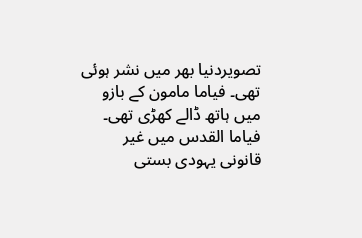تصویردنیا بھر میں نشر ہوئی تھی۔ فیاما مامون کے بازو میں ہاتھ ڈالے کھڑی تھی۔ فیاما القدس میں غیر قانونی یہودی بستی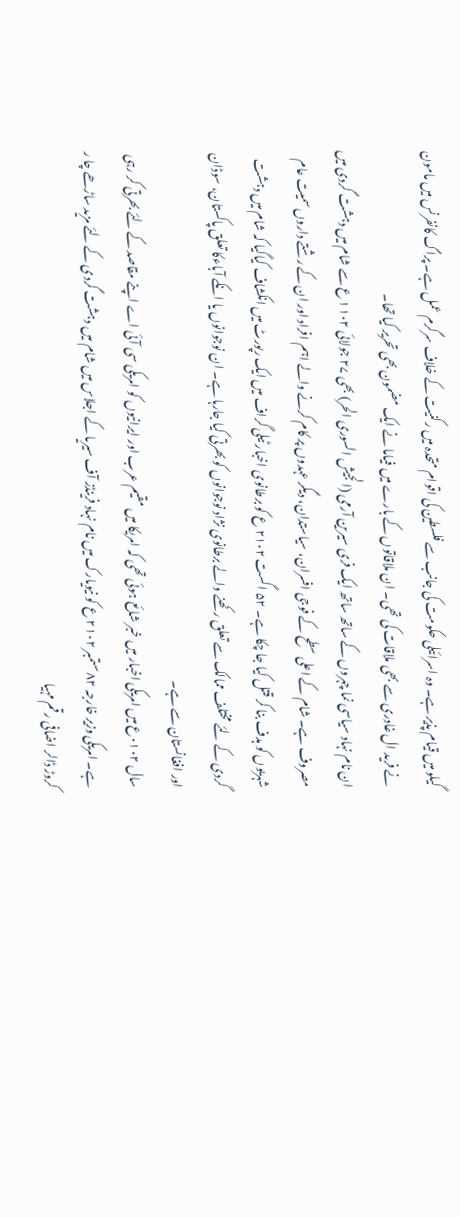گیلو میں قیام پذیر ہے۔ وہ اسرائیلی حکومت کی جانب سے فلسطین کی اقوام متحدہ میں رکنیت کے خلاف سرگرم عمل ہے۔ پراگ کانفرنس میں مامون نے فرید ال غادری سے بھی ملاقات کی تھی۔ ان ملاقاتوں کے بارے میں فیاما نے ایک مضمون بھی تحریر کیا تھا۔
ان نام نہاد سیاسی نما چہروں کے ساتھ ساتھ ایک فری سیرین آرمی (الجیش السوری الحر) بھی ۲۷ جولائی ۱۱۰۲ ع سے شام میں دہشت گردی میں مصروف ہے۔ شام کے اعلی سطح کے فوجی افسران، سیاستدان، دیگر عہدوں پر کام کرنے والے اہم افراد اور ان کے رشتے داروں سمیت عام شہریوں کو ہدف بنا کر قتل کیا جا چکا ہے۔ ۵۲ اگست ۲۱۰۲ ع کو برطانوی اخبار ٹیلی گراف میں ایک رپورٹ میں انکشاف کیاگیا کہ شام میں دہشت گردی کے لئے مختلف ممالک سے تعلق رکھنے والے برطانوی نژاد نوجوانوں کو بھرتی کیا جارہا ہے۔ ان نوجوانوں یا انکے آباءکا تعلق پاکستان، سوڈان اور افغانستان سے ہے۔
سال ۰۱۰۲ع میں امریکی اخبار میں خبر شائع ہوئی تھی کہ امریکا میں مقیم عرب اور ایرانیوں کو امریکی سی آئی اے اپنے مقاصد کے لئے بھرتی کر رہی ہے۔ امریکی وزیر خارجہ ۸۲ ستمبر ۲۱۰۲ ع کو نیویارک میں نام نہاد فرینڈز آف سیریا کے اجلاس میں شام میں دہشت گردی کے لئے مزید ساڑھے چا ر کروڑ ڈالر اضافی رقم مہیا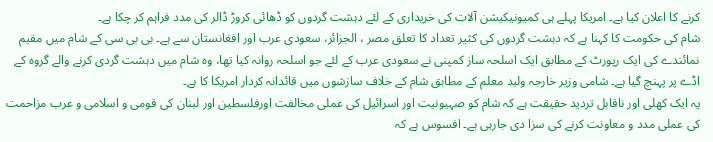کرنے کا اعلان کیا ہے۔ امریکا پہلے ہی کمیونیکیشن آلات کی خریداری کے لئے دہشت گردوں کو ڈھائی کروڑ ڈالر کی مدد فراہم کر چکا ہے۔
شام کی حکومت کا کہنا ہے کہ دہشت گردوں کی کثیر تعداد کا تعلق مصر ، الجزائر، سعودی عرب اور افغانستان سے ہے۔ بی بی سی کے شام میں مقیم نمائندے کی ایک رپورٹ کے مطابق ایک اسلحہ ساز کمپنی نے سعودی عرب کے لئے جو اسلحہ روانہ کیا تھا، وہ شام میں دہشت گردی کرنے والے گروہ کے اڈے پر پہنچ گیا ہے۔ شامی وزیر خارجہ ولید معلم کے مطابق شام کے خلاف سازشوں میں قائدانہ کردار امریکا کا ہے۔
یہ ایک کھلی اور ناقابل تردید حقیقت ہے کہ شام کو صہیونیت اور اسرائیل کی عملی مخالفت اورفلسطین اور لبنان کی قومی و اسلامی و عرب مزاحمت کی عملی مدد و معاونت کرنے کی سزا دی جارہی ہے۔ افسوس ہے کہ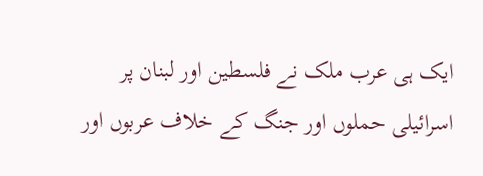ایک ہی عرب ملک نے فلسطین اور لبنان پر اسرائیلی حملوں اور جنگ کے خلاف عربوں اور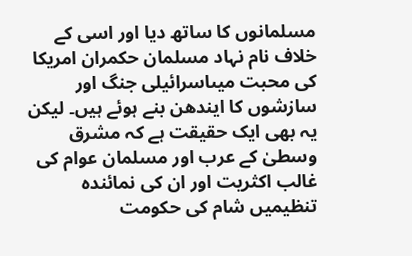مسلمانوں کا ساتھ دیا اور اسی کے خلاف نام نہاد مسلمان حکمران امریکا کی محبت میںاسرائیلی جنگ اور سازشوں کا ایندھن بنے ہوئے ہیں۔ لیکن یہ بھی ایک حقیقت ہے کہ مشرق وسطیٰ کے عرب اور مسلمان عوام کی غالب اکثریت اور ان کی نمائندہ تنظیمیں شام کی حکومت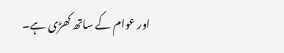اور عوام کے ساتھ کھڑی ہے۔